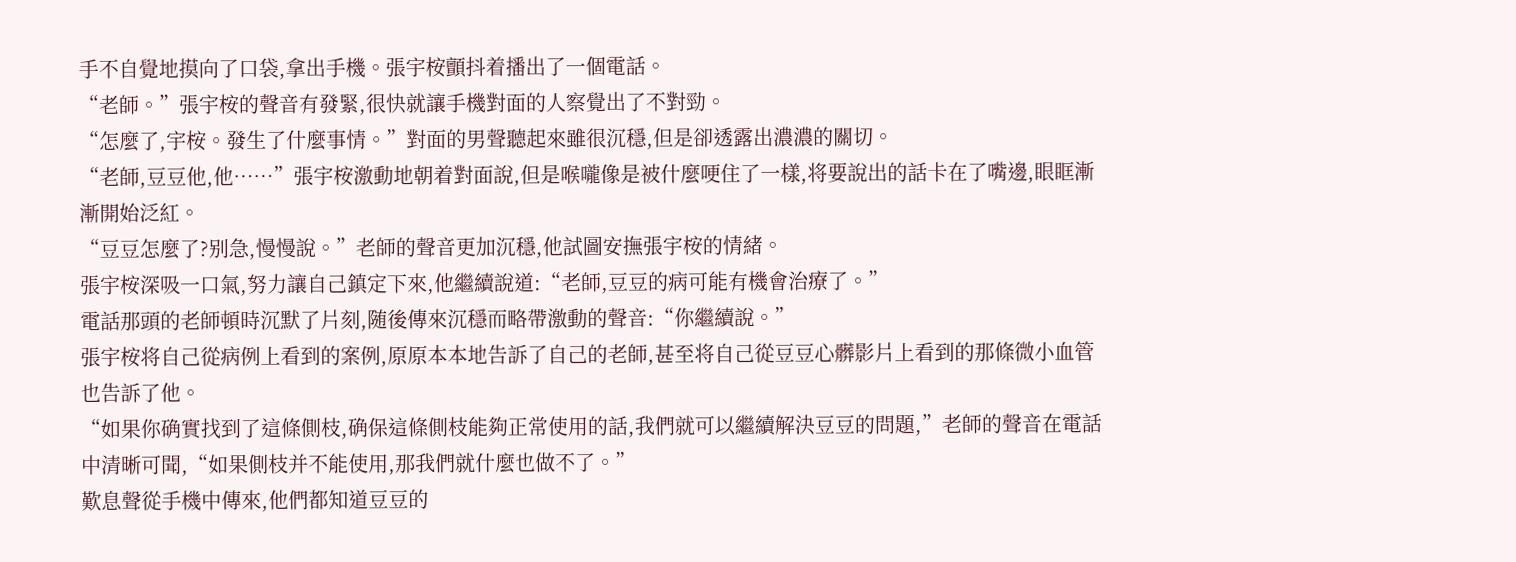手不自覺地摸向了口袋,拿出手機。張宇桉顫抖着播出了一個電話。
“老師。”張宇桉的聲音有發緊,很快就讓手機對面的人察覺出了不對勁。
“怎麼了,宇桉。發生了什麼事情。”對面的男聲聽起來雖很沉穩,但是卻透露出濃濃的關切。
“老師,豆豆他,他……”張宇桉激動地朝着對面說,但是喉嚨像是被什麼哽住了一樣,将要說出的話卡在了嘴邊,眼眶漸漸開始泛紅。
“豆豆怎麼了?别急,慢慢說。”老師的聲音更加沉穩,他試圖安撫張宇桉的情緒。
張宇桉深吸一口氣,努力讓自己鎮定下來,他繼續說道:“老師,豆豆的病可能有機會治療了。”
電話那頭的老師頓時沉默了片刻,随後傳來沉穩而略帶激動的聲音:“你繼續說。”
張宇桉将自己從病例上看到的案例,原原本本地告訴了自己的老師,甚至将自己從豆豆心髒影片上看到的那條微小血管也告訴了他。
“如果你确實找到了這條側枝,确保這條側枝能夠正常使用的話,我們就可以繼續解決豆豆的問題,”老師的聲音在電話中清晰可聞,“如果側枝并不能使用,那我們就什麼也做不了。”
歎息聲從手機中傳來,他們都知道豆豆的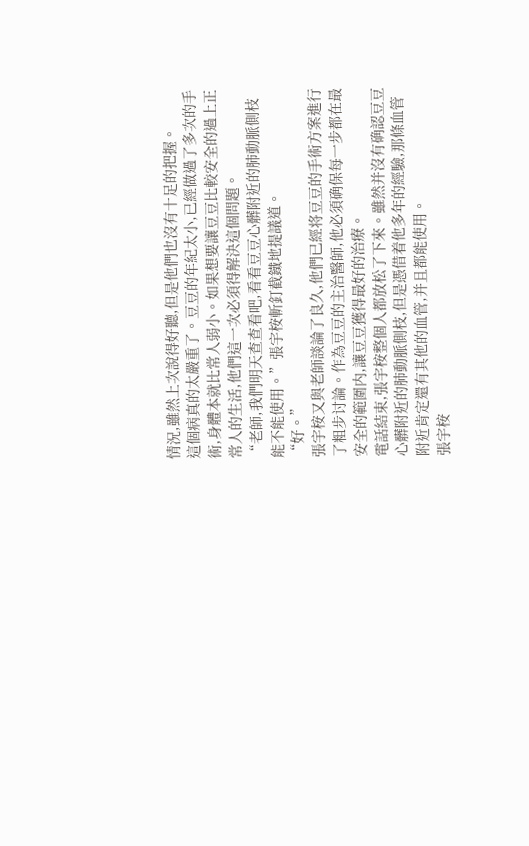情況,雖然上次說得好聽,但是他們也沒有十足的把握。
這個病真的太嚴重了。豆豆的年紀太小,已經做過了多次的手術,身體本就比常人弱小。如果想要讓豆豆比較安全的過上正常人的生活,他們這一次必須得解決這個問題。
“老師,我們明天查查看吧,看看豆豆心髒附近的肺動脈側枝能不能使用。”張宇桉斬釘截鐵地提議道。
“好。”
張宇桉又與老師談論了良久,他們已經将豆豆的手術方案進行了粗步讨論。作為豆豆的主治醫師,他必須确保每一步都在最安全的範圍内,讓豆豆獲得最好的治療。
電話結束,張宇桉整個人都放松了下來。雖然并沒有确認豆豆心髒附近的肺動脈側枝,但是憑借着他多年的經驗,那條血管附近肯定還有其他的血管,并且都能使用。
張宇桉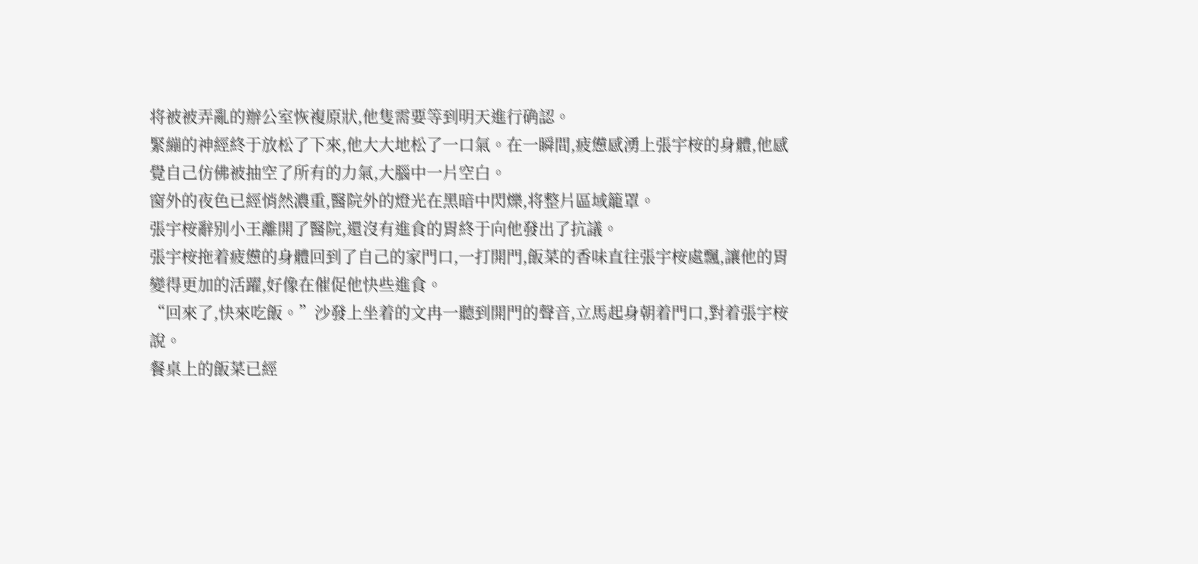将被被弄亂的辦公室恢複原狀,他隻需要等到明天進行确認。
緊繃的神經終于放松了下來,他大大地松了一口氣。在一瞬間,疲憊感湧上張宇桉的身體,他感覺自己仿佛被抽空了所有的力氣,大腦中一片空白。
窗外的夜色已經悄然濃重,醫院外的燈光在黑暗中閃爍,将整片區域籠罩。
張宇桉辭别小王離開了醫院,還沒有進食的胃終于向他發出了抗議。
張宇桉拖着疲憊的身體回到了自己的家門口,一打開門,飯菜的香味直往張宇桉處飄,讓他的胃變得更加的活躍,好像在催促他快些進食。
“回來了,快來吃飯。”沙發上坐着的文冉一聽到開門的聲音,立馬起身朝着門口,對着張宇桉說。
餐桌上的飯菜已經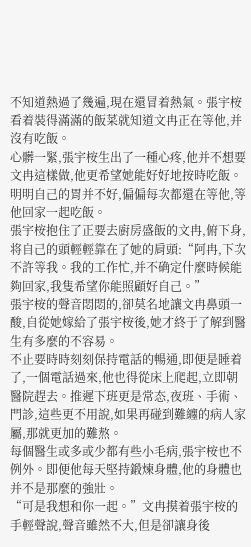不知道熱過了幾遍,現在還冒着熱氣。張宇桉看着裝得滿滿的飯菜就知道文冉正在等他,并沒有吃飯。
心髒一緊,張宇桉生出了一種心疼,他并不想要文冉這樣做,他更希望她能好好地按時吃飯。
明明自己的胃并不好,偏偏每次都還在等他,等他回家一起吃飯。
張宇桉抱住了正要去廚房盛飯的文冉,俯下身,将自己的頭輕輕靠在了她的肩頭:“阿冉,下次不許等我。我的工作忙,并不确定什麼時候能夠回家,我隻希望你能照顧好自己。”
張宇桉的聲音悶悶的,卻莫名地讓文冉鼻頭一酸,自從她嫁給了張宇桉後,她才終于了解到醫生有多麼的不容易。
不止要時時刻刻保持電話的暢通,即便是睡着了,一個電話過來,他也得從床上爬起,立即朝醫院趕去。推遲下班更是常态,夜班、手術、門診,這些更不用說,如果再碰到難纏的病人家屬,那就更加的難熬。
每個醫生或多或少都有些小毛病,張宇桉也不例外。即便他每天堅持鍛煉身體,他的身體也并不是那麼的強壯。
“可是我想和你一起。”文冉摸着張宇桉的手輕聲說,聲音雖然不大,但是卻讓身後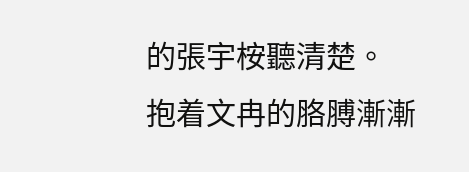的張宇桉聽清楚。
抱着文冉的胳膊漸漸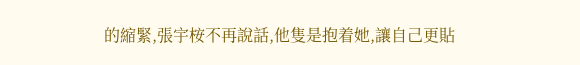的縮緊,張宇桉不再說話,他隻是抱着她,讓自己更貼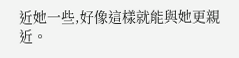近她一些,好像這樣就能與她更親近。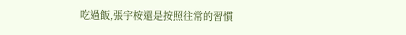吃過飯,張宇桉還是按照往常的習慣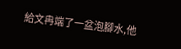給文冉端了一盆泡腳水,他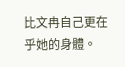比文冉自己更在乎她的身體。